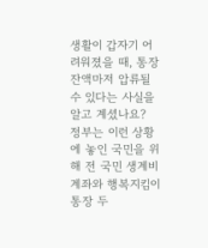생활이 갑자기 어려워졌을 때, 통장 잔액마저 압류될 수 있다는 사실을 알고 계셨나요?
정부는 이런 상황에 놓인 국민을 위해 전 국민 생계비 계좌와 행복지킴이 통장 두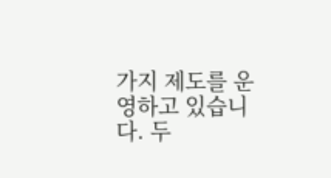가지 제도를 운영하고 있습니다. 두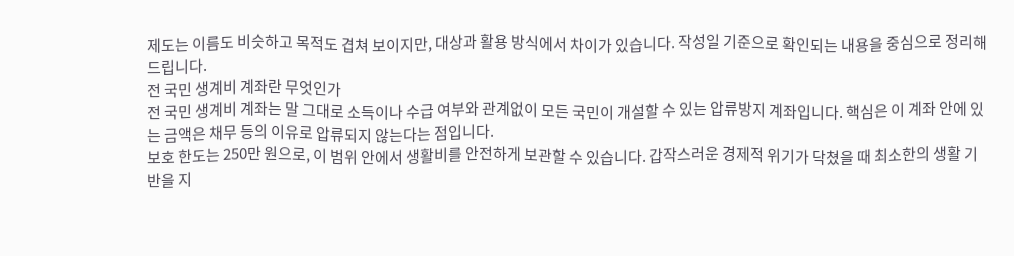제도는 이름도 비슷하고 목적도 겹쳐 보이지만, 대상과 활용 방식에서 차이가 있습니다. 작성일 기준으로 확인되는 내용을 중심으로 정리해 드립니다.
전 국민 생계비 계좌란 무엇인가
전 국민 생계비 계좌는 말 그대로 소득이나 수급 여부와 관계없이 모든 국민이 개설할 수 있는 압류방지 계좌입니다. 핵심은 이 계좌 안에 있는 금액은 채무 등의 이유로 압류되지 않는다는 점입니다.
보호 한도는 250만 원으로, 이 범위 안에서 생활비를 안전하게 보관할 수 있습니다. 갑작스러운 경제적 위기가 닥쳤을 때 최소한의 생활 기반을 지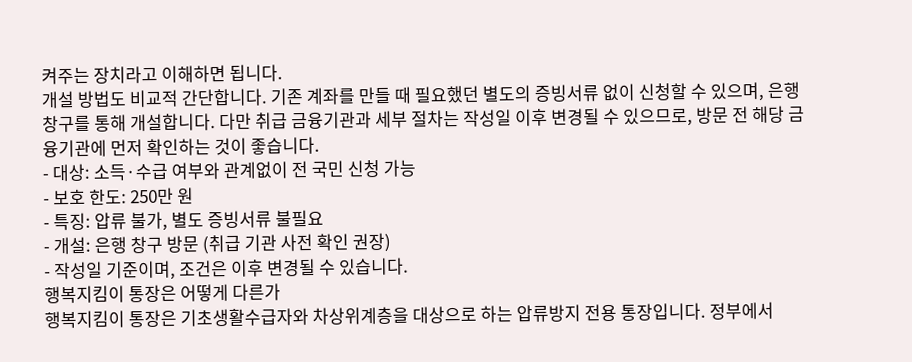켜주는 장치라고 이해하면 됩니다.
개설 방법도 비교적 간단합니다. 기존 계좌를 만들 때 필요했던 별도의 증빙서류 없이 신청할 수 있으며, 은행 창구를 통해 개설합니다. 다만 취급 금융기관과 세부 절차는 작성일 이후 변경될 수 있으므로, 방문 전 해당 금융기관에 먼저 확인하는 것이 좋습니다.
- 대상: 소득·수급 여부와 관계없이 전 국민 신청 가능
- 보호 한도: 250만 원
- 특징: 압류 불가, 별도 증빙서류 불필요
- 개설: 은행 창구 방문 (취급 기관 사전 확인 권장)
- 작성일 기준이며, 조건은 이후 변경될 수 있습니다.
행복지킴이 통장은 어떻게 다른가
행복지킴이 통장은 기초생활수급자와 차상위계층을 대상으로 하는 압류방지 전용 통장입니다. 정부에서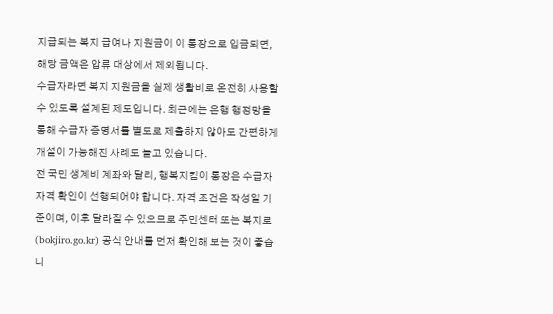지급되는 복지 급여나 지원금이 이 통장으로 입금되면, 해당 금액은 압류 대상에서 제외됩니다.
수급자라면 복지 지원금을 실제 생활비로 온전히 사용할 수 있도록 설계된 제도입니다. 최근에는 은행 행정망을 통해 수급자 증명서를 별도로 제출하지 않아도 간편하게 개설이 가능해진 사례도 늘고 있습니다.
전 국민 생계비 계좌와 달리, 행복지킴이 통장은 수급자 자격 확인이 선행되어야 합니다. 자격 조건은 작성일 기준이며, 이후 달라질 수 있으므로 주민센터 또는 복지로(bokjiro.go.kr) 공식 안내를 먼저 확인해 보는 것이 좋습니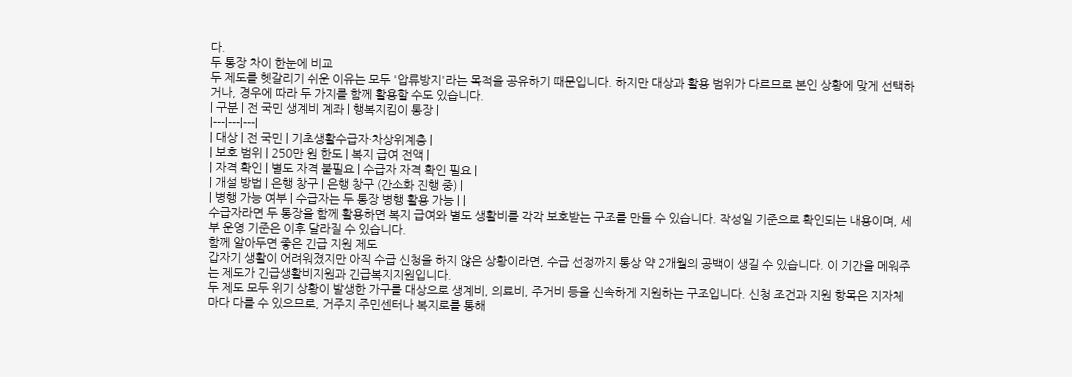다.
두 통장 차이 한눈에 비교
두 제도를 헷갈리기 쉬운 이유는 모두 '압류방지'라는 목적을 공유하기 때문입니다. 하지만 대상과 활용 범위가 다르므로 본인 상황에 맞게 선택하거나, 경우에 따라 두 가지를 함께 활용할 수도 있습니다.
| 구분 | 전 국민 생계비 계좌 | 행복지킴이 통장 |
|---|---|---|
| 대상 | 전 국민 | 기초생활수급자·차상위계층 |
| 보호 범위 | 250만 원 한도 | 복지 급여 전액 |
| 자격 확인 | 별도 자격 불필요 | 수급자 자격 확인 필요 |
| 개설 방법 | 은행 창구 | 은행 창구 (간소화 진행 중) |
| 병행 가능 여부 | 수급자는 두 통장 병행 활용 가능 | |
수급자라면 두 통장을 함께 활용하면 복지 급여와 별도 생활비를 각각 보호받는 구조를 만들 수 있습니다. 작성일 기준으로 확인되는 내용이며, 세부 운영 기준은 이후 달라질 수 있습니다.
함께 알아두면 좋은 긴급 지원 제도
갑자기 생활이 어려워졌지만 아직 수급 신청을 하지 않은 상황이라면, 수급 선정까지 통상 약 2개월의 공백이 생길 수 있습니다. 이 기간을 메워주는 제도가 긴급생활비지원과 긴급복지지원입니다.
두 제도 모두 위기 상황이 발생한 가구를 대상으로 생계비, 의료비, 주거비 등을 신속하게 지원하는 구조입니다. 신청 조건과 지원 항목은 지자체마다 다를 수 있으므로, 거주지 주민센터나 복지로를 통해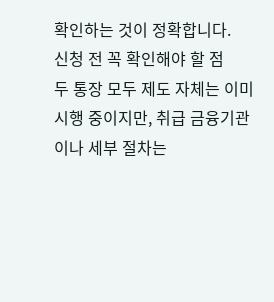확인하는 것이 정확합니다.
신청 전 꼭 확인해야 할 점
두 통장 모두 제도 자체는 이미 시행 중이지만, 취급 금융기관이나 세부 절차는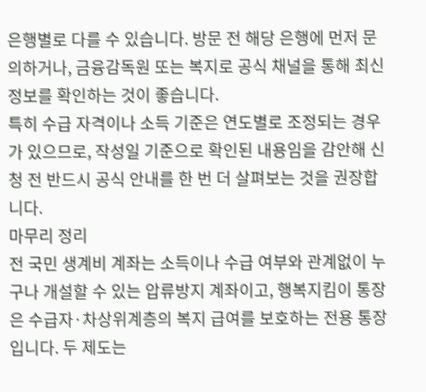은행별로 다를 수 있습니다. 방문 전 해당 은행에 먼저 문의하거나, 금융감독원 또는 복지로 공식 채널을 통해 최신 정보를 확인하는 것이 좋습니다.
특히 수급 자격이나 소득 기준은 연도별로 조정되는 경우가 있으므로, 작성일 기준으로 확인된 내용임을 감안해 신청 전 반드시 공식 안내를 한 번 더 살펴보는 것을 권장합니다.
마무리 정리
전 국민 생계비 계좌는 소득이나 수급 여부와 관계없이 누구나 개설할 수 있는 압류방지 계좌이고, 행복지킴이 통장은 수급자·차상위계층의 복지 급여를 보호하는 전용 통장입니다. 두 제도는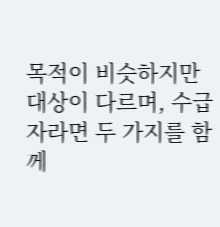목적이 비슷하지만 대상이 다르며, 수급자라면 두 가지를 함께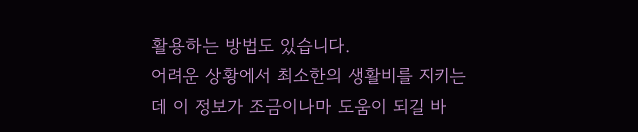활용하는 방법도 있습니다.
어려운 상황에서 최소한의 생활비를 지키는 데 이 정보가 조금이나마 도움이 되길 바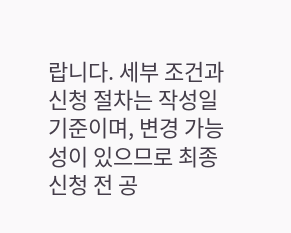랍니다. 세부 조건과 신청 절차는 작성일 기준이며, 변경 가능성이 있으므로 최종 신청 전 공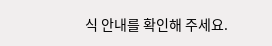식 안내를 확인해 주세요.